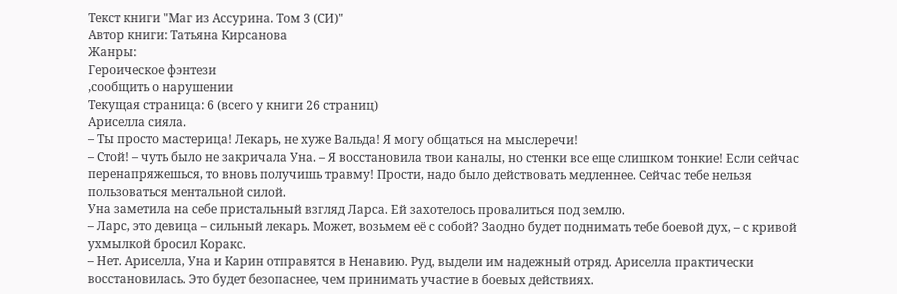Текст книги "Маг из Ассурина. Том 3 (СИ)"
Автор книги: Татьяна Кирсанова
Жанры:
Героическое фэнтези
,сообщить о нарушении
Текущая страница: 6 (всего у книги 26 страниц)
Ариселла сияла.
– Ты просто мастерица! Лекарь, не хуже Вальда! Я могу общаться на мыслеречи!
– Стой! – чуть было не закричала Уна. – Я восстановила твои каналы, но стенки все еще слишком тонкие! Если сейчас перенапряжешься, то вновь получишь травму! Прости, надо было действовать медленнее. Сейчас тебе нельзя пользоваться ментальной силой.
Уна заметила на себе пристальный взгляд Ларса. Ей захотелось провалиться под землю.
– Ларс, это девица – сильный лекарь. Может, возьмем её с собой? Заодно будет поднимать тебе боевой дух, – с кривой ухмылкой бросил Коракс.
– Нет. Ариселла, Уна и Карин отправятся в Ненавию. Руд, выдели им надежный отряд. Ариселла практически восстановилась. Это будет безопаснее, чем принимать участие в боевых действиях.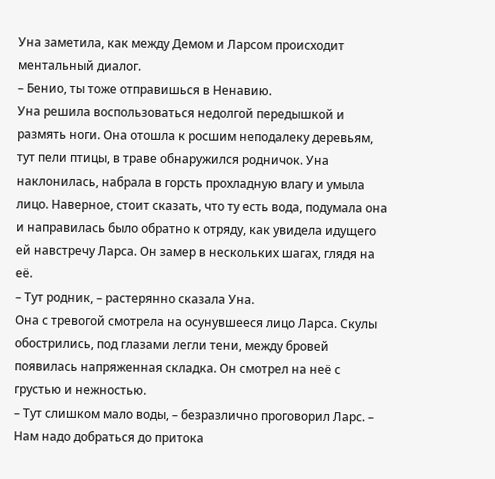Уна заметила, как между Демом и Ларсом происходит ментальный диалог.
– Бенио, ты тоже отправишься в Ненавию.
Уна решила воспользоваться недолгой передышкой и размять ноги. Она отошла к росшим неподалеку деревьям, тут пели птицы, в траве обнаружился родничок. Уна наклонилась, набрала в горсть прохладную влагу и умыла лицо. Наверное, стоит сказать, что ту есть вода, подумала она и направилась было обратно к отряду, как увидела идущего ей навстречу Ларса. Он замер в нескольких шагах, глядя на её.
– Тут родник, – растерянно сказала Уна.
Она с тревогой смотрела на осунувшееся лицо Ларса. Скулы обострились, под глазами легли тени, между бровей появилась напряженная складка. Он смотрел на неё с грустью и нежностью.
– Тут слишком мало воды, – безразлично проговорил Ларс. – Нам надо добраться до притока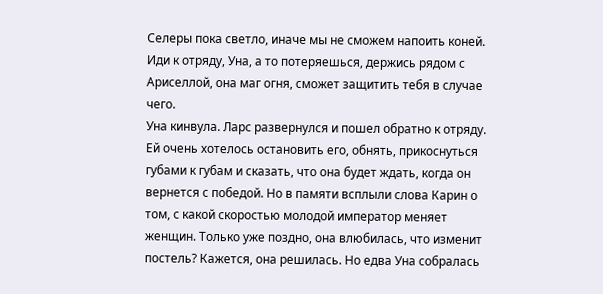Селеры пока светло, иначе мы не сможем напоить коней. Иди к отряду, Уна, а то потеряешься, держись рядом с Ариселлой, она маг огня, сможет защитить тебя в случае чего.
Уна кинвула. Ларс развернулся и пошел обратно к отряду.
Ей очень хотелось остановить его, обнять, прикоснуться губами к губам и сказать, что она будет ждать, когда он вернется с победой. Но в памяти всплыли слова Карин о том, с какой скоростью молодой император меняет женщин. Только уже поздно, она влюбилась, что изменит постель? Кажется, она решилась. Но едва Уна собралась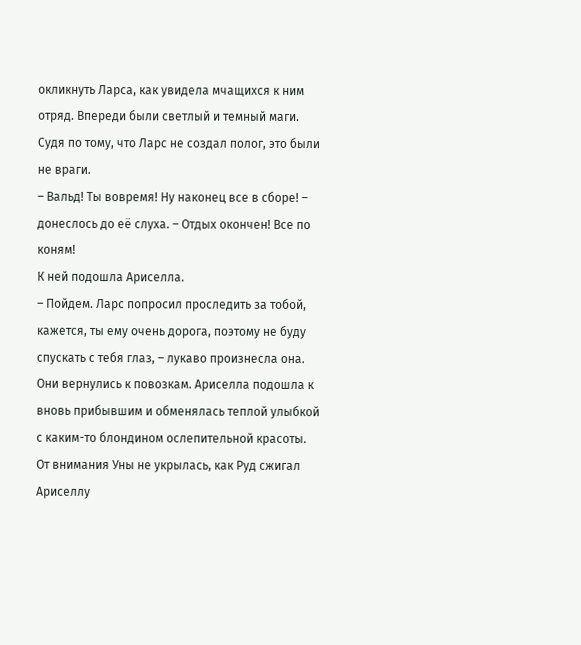окликнуть Ларса, как увидела мчащихся к ним отряд. Впереди были светлый и темный маги. Судя по тому, что Ларс не создал полог, это были не враги.
– Вальд! Ты вовремя! Ну наконец все в сборе! – донеслось до её слуха. – Отдых окончен! Все по коням!
К ней подошла Ариселла.
– Пойдем. Ларс попросил проследить за тобой, кажется, ты ему очень дорога, поэтому не буду спускать с тебя глаз, – лукаво произнесла она.
Они вернулись к повозкам. Ариселла подошла к вновь прибывшим и обменялась теплой улыбкой с каким-то блондином ослепительной красоты. От внимания Уны не укрылась, как Руд сжигал Ариселлу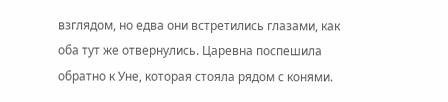взглядом, но едва они встретились глазами, как оба тут же отвернулись. Царевна поспешила обратно к Уне, которая стояла рядом с конями.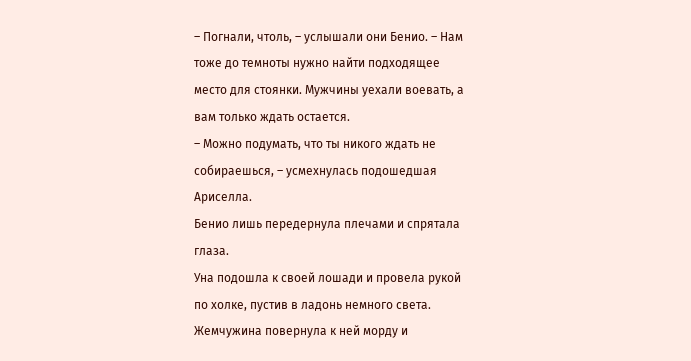– Погнали, чтоль, – услышали они Бенио. – Нам тоже до темноты нужно найти подходящее место для стоянки. Мужчины уехали воевать, а вам только ждать остается.
– Можно подумать, что ты никого ждать не собираешься, – усмехнулась подошедшая Ариселла.
Бенио лишь передернула плечами и спрятала глаза.
Уна подошла к своей лошади и провела рукой по холке, пустив в ладонь немного света. Жемчужина повернула к ней морду и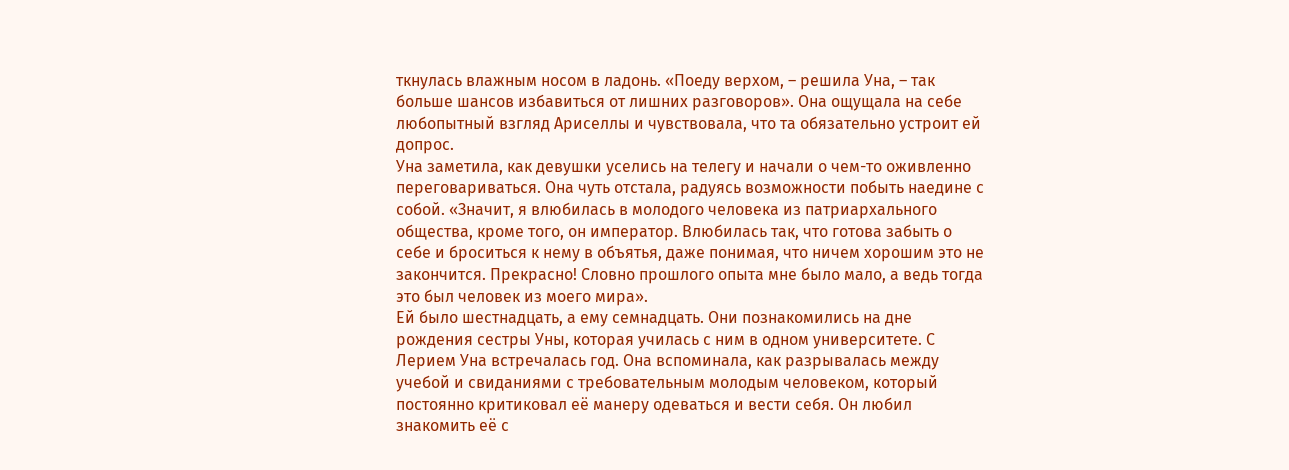ткнулась влажным носом в ладонь. «Поеду верхом, – решила Уна, – так больше шансов избавиться от лишних разговоров». Она ощущала на себе любопытный взгляд Ариселлы и чувствовала, что та обязательно устроит ей допрос.
Уна заметила, как девушки уселись на телегу и начали о чем-то оживленно переговариваться. Она чуть отстала, радуясь возможности побыть наедине с собой. «Значит, я влюбилась в молодого человека из патриархального общества, кроме того, он император. Влюбилась так, что готова забыть о себе и броситься к нему в объятья, даже понимая, что ничем хорошим это не закончится. Прекрасно! Словно прошлого опыта мне было мало, а ведь тогда это был человек из моего мира».
Ей было шестнадцать, а ему семнадцать. Они познакомились на дне рождения сестры Уны, которая училась с ним в одном университете. С Лерием Уна встречалась год. Она вспоминала, как разрывалась между учебой и свиданиями с требовательным молодым человеком, который постоянно критиковал её манеру одеваться и вести себя. Он любил знакомить её с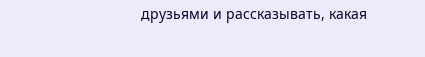друзьями и рассказывать, какая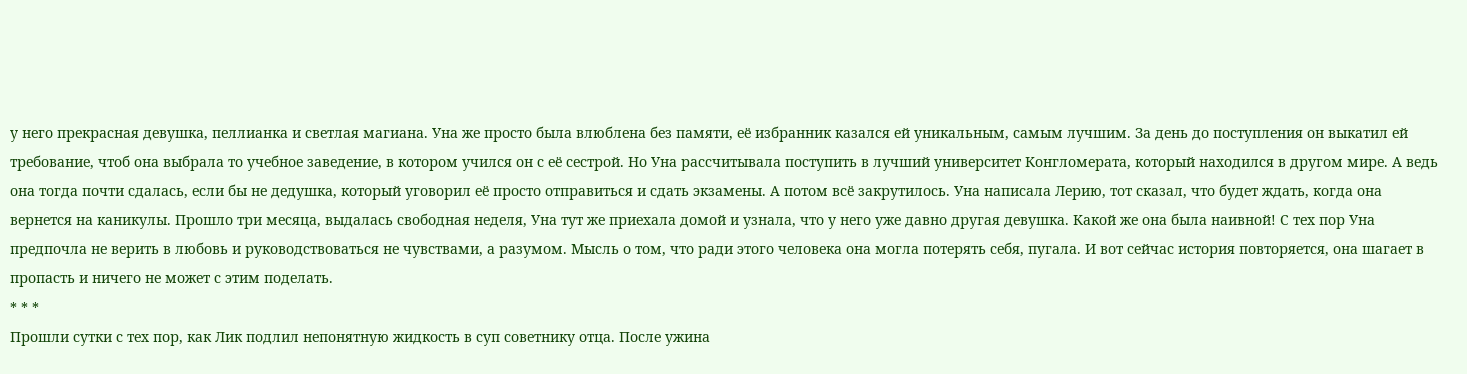у него прекрасная девушка, пеллианка и светлая магиана. Уна же просто была влюблена без памяти, её избранник казался ей уникальным, самым лучшим. За день до поступления он выкатил ей требование, чтоб она выбрала то учебное заведение, в котором учился он с её сестрой. Но Уна рассчитывала поступить в лучший университет Конгломерата, который находился в другом мире. А ведь она тогда почти сдалась, если бы не дедушка, который уговорил её просто отправиться и сдать экзамены. А потом всё закрутилось. Уна написала Лерию, тот сказал, что будет ждать, когда она вернется на каникулы. Прошло три месяца, выдалась свободная неделя, Уна тут же приехала домой и узнала, что у него уже давно другая девушка. Какой же она была наивной! С тех пор Уна предпочла не верить в любовь и руководствоваться не чувствами, а разумом. Мысль о том, что ради этого человека она могла потерять себя, пугала. И вот сейчас история повторяется, она шагает в пропасть и ничего не может с этим поделать.
* * *
Прошли сутки с тех пор, как Лик подлил непонятную жидкость в суп советнику отца. После ужина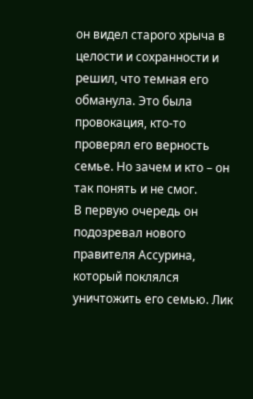он видел старого хрыча в целости и сохранности и решил, что темная его обманула. Это была провокация, кто-то проверял его верность семье. Но зачем и кто – он так понять и не смог.
В первую очередь он подозревал нового правителя Ассурина, который поклялся уничтожить его семью. Лик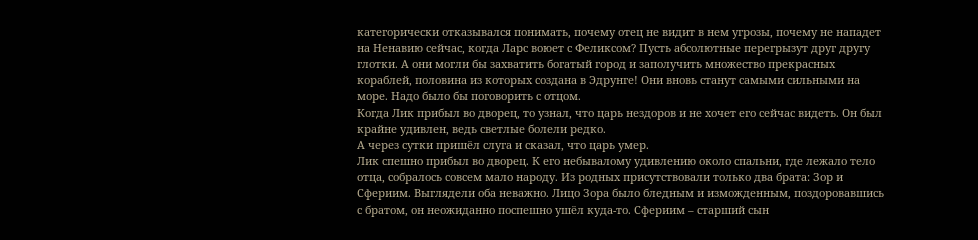категорически отказывался понимать, почему отец не видит в нем угрозы, почему не нападет на Ненавию сейчас, когда Ларс воюет с Феликсом? Пусть абсолютные перегрызут друг другу глотки. А они могли бы захватить богатый город и заполучить множество прекрасных кораблей, половина из которых создана в Эдрунге! Они вновь станут самыми сильными на море. Надо было бы поговорить с отцом.
Когда Лик прибыл во дворец, то узнал, что царь нездоров и не хочет его сейчас видеть. Он был крайне удивлен, ведь светлые болели редко.
А через сутки пришёл слуга и сказал, что царь умер.
Лик спешно прибыл во дворец. К его небывалому удивлению около спальни, где лежало тело отца, собралось совсем мало народу. Из родных присутствовали только два брата: Зор и Сфериим. Выглядели оба неважно. Лицо Зора было бледным и изможденным, поздоровавшись с братом, он неожиданно поспешно ушёл куда-то. Сфериим – старший сын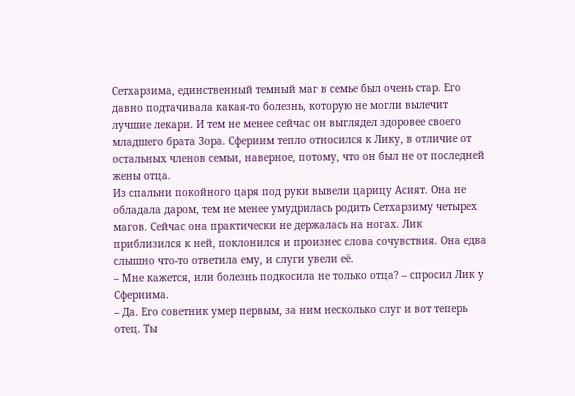Сетхарзима, единственный темный маг в семье был очень стар. Его давно подтачивала какая-то болезнь, которую не могли вылечит лучшие лекари. И тем не менее сейчас он выглядел здоровее своего младшего брата Зора. Сфериим тепло относился к Лику, в отличие от остальных членов семьи, наверное, потому, что он был не от последней жены отца.
Из спальни покойного царя под руки вывели царицу Асият. Она не обладала даром, тем не менее умудрилась родить Сетхарзиму четырех магов. Сейчас она практически не держалась на ногах. Лик приблизился к ней, поклонился и произнес слова сочувствия. Она едва слышно что-то ответила ему, и слуги увели её.
– Мне кажется, или болезнь подкосила не только отца? – спросил Лик у Сфериима.
– Да. Его советник умер первым, за ним несколько слуг и вот теперь отец. Ты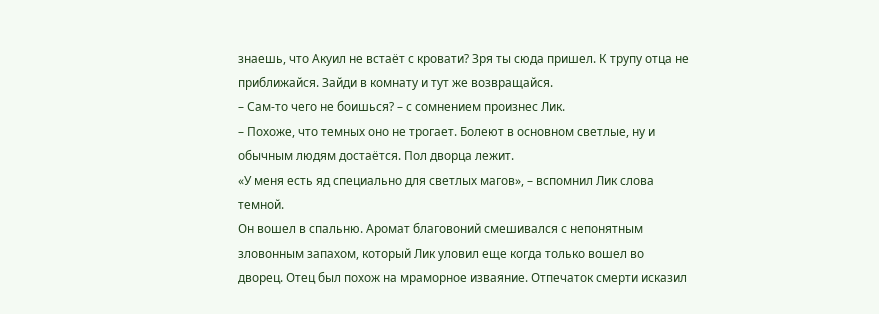знаешь, что Акуил не встаёт с кровати? Зря ты сюда пришел. К трупу отца не приближайся. Зайди в комнату и тут же возвращайся.
– Сам-то чего не боишься? – с сомнением произнес Лик.
– Похоже, что темных оно не трогает. Болеют в основном светлые, ну и обычным людям достаётся. Пол дворца лежит.
«У меня есть яд специально для светлых магов», – вспомнил Лик слова темной.
Он вошел в спальню. Аромат благовоний смешивался с непонятным зловонным запахом, который Лик уловил еще когда только вошел во дворец. Отец был похож на мраморное изваяние. Отпечаток смерти исказил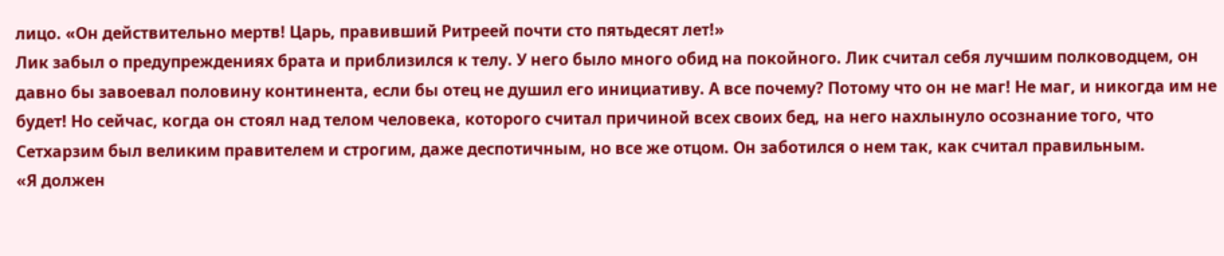лицо. «Он действительно мертв! Царь, правивший Ритреей почти сто пятьдесят лет!»
Лик забыл о предупреждениях брата и приблизился к телу. У него было много обид на покойного. Лик считал себя лучшим полководцем, он давно бы завоевал половину континента, если бы отец не душил его инициативу. А все почему? Потому что он не маг! Не маг, и никогда им не будет! Но сейчас, когда он стоял над телом человека, которого считал причиной всех своих бед, на него нахлынуло осознание того, что Сетхарзим был великим правителем и строгим, даже деспотичным, но все же отцом. Он заботился о нем так, как считал правильным.
«Я должен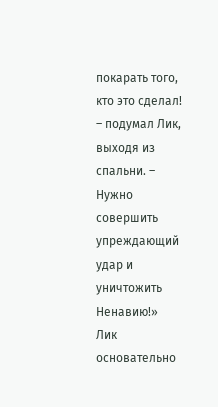покарать того, кто это сделал! – подумал Лик, выходя из спальни. – Нужно совершить упреждающий удар и уничтожить Ненавию!»
Лик основательно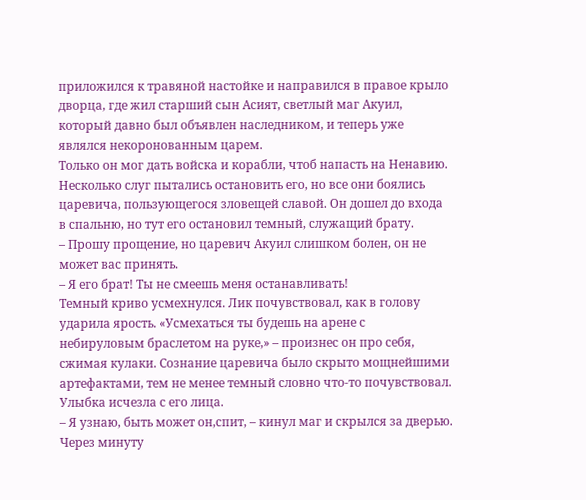приложился к травяной настойке и направился в правое крыло дворца, где жил старший сын Асият, светлый маг Акуил, который давно был объявлен наследником, и теперь уже являлся некоронованным царем.
Только он мог дать войска и корабли, чтоб напасть на Ненавию.
Несколько слуг пытались остановить его, но все они боялись царевича, пользующегося зловещей славой. Он дошел до входа в спальню, но тут его остановил темный, служащий брату.
– Прошу прощение, но царевич Акуил слишком болен, он не может вас принять.
– Я его брат! Ты не смеешь меня останавливать!
Темный криво усмехнулся. Лик почувствовал, как в голову ударила ярость. «Усмехаться ты будешь на арене с небируловым браслетом на руке,» – произнес он про себя, сжимая кулаки. Сознание царевича было скрыто мощнейшими артефактами, тем не менее темный словно что-то почувствовал. Улыбка исчезла с его лица.
– Я узнаю, быть может он,спит, – кинул маг и скрылся за дверью.
Через минуту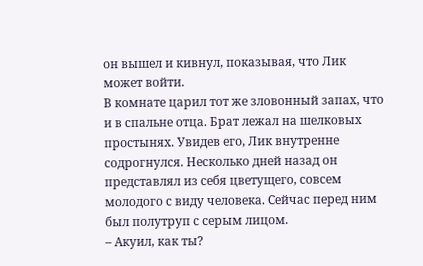он вышел и кивнул, показывая, что Лик может войти.
В комнате царил тот же зловонный запах, что и в спальне отца. Брат лежал на шелковых простынях. Увидев его, Лик внутренне содрогнулся. Несколько дней назад он представлял из себя цветущего, совсем молодого с виду человека. Сейчас перед ним был полутруп с серым лицом.
– Акуил, как ты?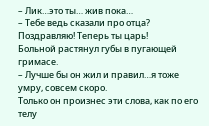– Лик…это ты… жив пока…
– Тебе ведь сказали про отца? Поздравляю! Теперь ты царь!
Больной растянул губы в пугающей гримасе.
– Лучше бы он жил и правил…я тоже умру, совсем скоро.
Только он произнес эти слова, как по его телу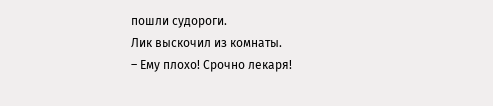пошли судороги.
Лик выскочил из комнаты.
– Ему плохо! Срочно лекаря!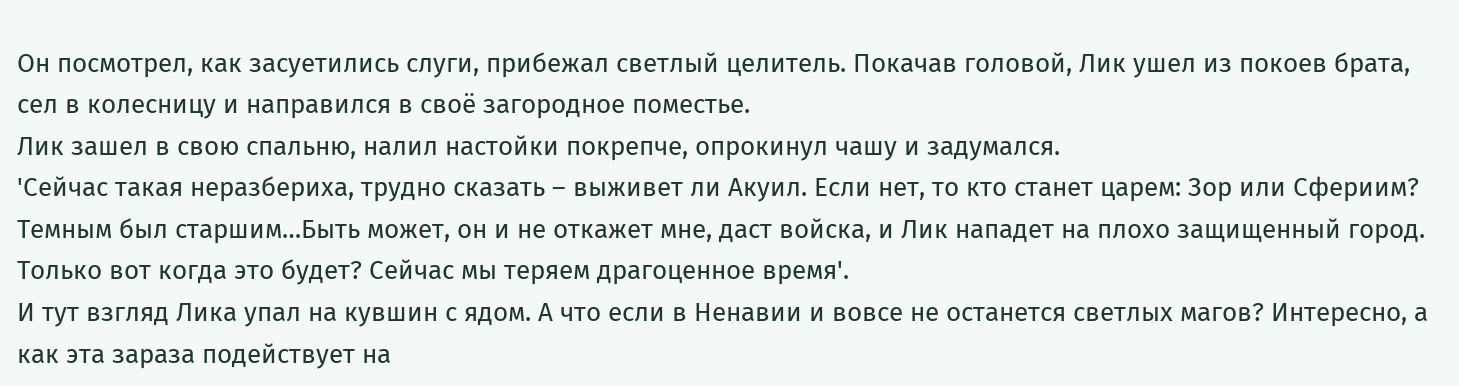Он посмотрел, как засуетились слуги, прибежал светлый целитель. Покачав головой, Лик ушел из покоев брата, сел в колесницу и направился в своё загородное поместье.
Лик зашел в свою спальню, налил настойки покрепче, опрокинул чашу и задумался.
'Сейчас такая неразбериха, трудно сказать – выживет ли Акуил. Если нет, то кто станет царем: Зор или Сфериим?
Темным был старшим…Быть может, он и не откажет мне, даст войска, и Лик нападет на плохо защищенный город. Только вот когда это будет? Сейчас мы теряем драгоценное время'.
И тут взгляд Лика упал на кувшин с ядом. А что если в Ненавии и вовсе не останется светлых магов? Интересно, а как эта зараза подействует на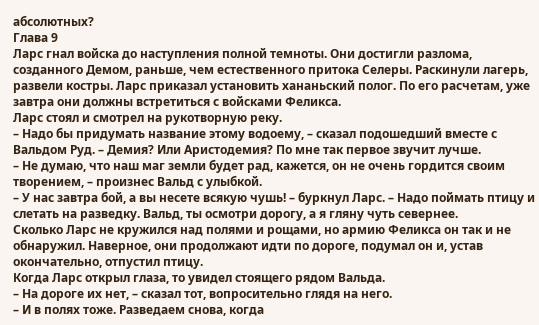абсолютных?
Глава 9
Ларс гнал войска до наступления полной темноты. Они достигли разлома, созданного Демом, раньше, чем естественного притока Селеры. Раскинули лагерь, развели костры. Ларс приказал установить хананьский полог. По его расчетам, уже завтра они должны встретиться с войсками Феликса.
Ларс стоял и смотрел на рукотворную реку.
– Надо бы придумать название этому водоему, – сказал подошедший вместе с Вальдом Руд. – Демия? Или Аристодемия? По мне так первое звучит лучше.
– Не думаю, что наш маг земли будет рад, кажется, он не очень гордится своим творением, – произнес Вальд с улыбкой.
– У нас завтра бой, а вы несете всякую чушь! – буркнул Ларс. – Надо поймать птицу и слетать на разведку. Вальд, ты осмотри дорогу, а я гляну чуть севернее.
Сколько Ларс не кружился над полями и рощами, но армию Феликса он так и не обнаружил. Наверное, они продолжают идти по дороге, подумал он и, устав окончательно, отпустил птицу.
Когда Ларс открыл глаза, то увидел стоящего рядом Вальда.
– На дороге их нет, – сказал тот, вопросительно глядя на него.
– И в полях тоже. Разведаем снова, когда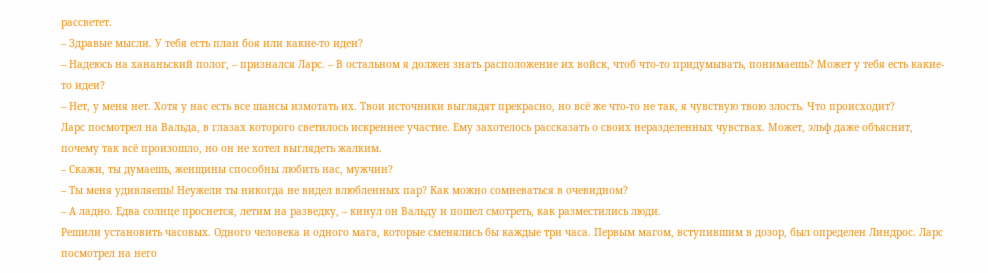рассветет.
– Здравые мысли. У тебя есть план боя или какие-то идеи?
– Надеюсь на хананьский полог, – признался Ларс. – В остальном я должен знать расположение их войск, чтоб что-то придумывать, понимаешь? Может у тебя есть какие-то идеи?
– Нет, у меня нет. Хотя у нас есть все шансы измотать их. Твои источники выглядят прекрасно, но всё же что-то не так, я чувствую твою злость. Что происходит?
Ларс посмотрел на Вальда, в глазах которого светилось искреннее участие. Ему захотелось рассказать о своих неразделенных чувствах. Может, эльф даже объяснит, почему так всё произошло, но он не хотел выглядеть жалким.
– Скажи, ты думаешь, женщины способны любить нас, мужчин?
– Ты меня удивляешь! Неужели ты никогда не видел влюбленных пар? Как можно сомневаться в очевидном?
– А ладно. Едва солнце проснется, летим на разведку, – кинул он Вальду и пошел смотреть, как разместились люди.
Решили установить часовых. Одного человека и одного мага, которые сменялись бы каждые три часа. Первым магом, вступившим в дозор, был определен Линдрос. Ларс посмотрел на него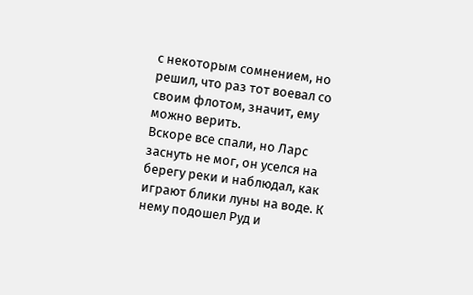с некоторым сомнением, но решил, что раз тот воевал со своим флотом, значит, ему можно верить.
Вскоре все спали, но Ларс заснуть не мог, он уселся на берегу реки и наблюдал, как играют блики луны на воде. К нему подошел Руд и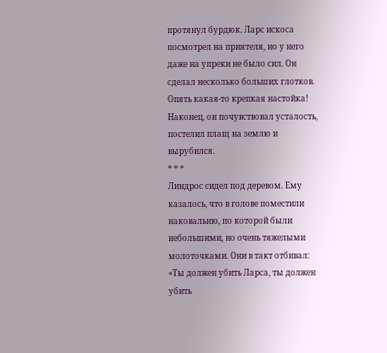протянул бурдюк. Ларс искоса посмотрел на приятеля, но у него даже на упреки не было сил. Он сделал несколько больших глотков. Опять какая-то крепкая настойка! Наконец, он почувствовал усталость, постелил плащ на землю и вырубился.
* * *
Линдрос сидел под деревом. Ему казалось, что в голове поместили наковальню, по которой были небольшими, но очень тяжелыми молоточками. Они в такт отбивал: «Ты должен убить Ларса, ты должен убить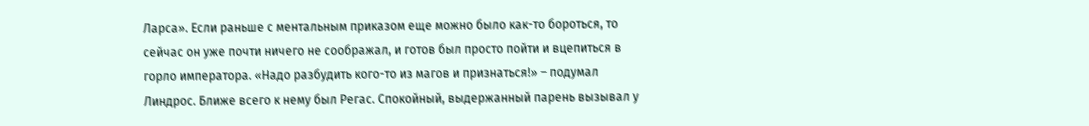Ларса». Если раньше с ментальным приказом еще можно было как-то бороться, то сейчас он уже почти ничего не соображал, и готов был просто пойти и вцепиться в горло императора. «Надо разбудить кого-то из магов и признаться!» – подумал Линдрос. Ближе всего к нему был Регас. Спокойный, выдержанный парень вызывал у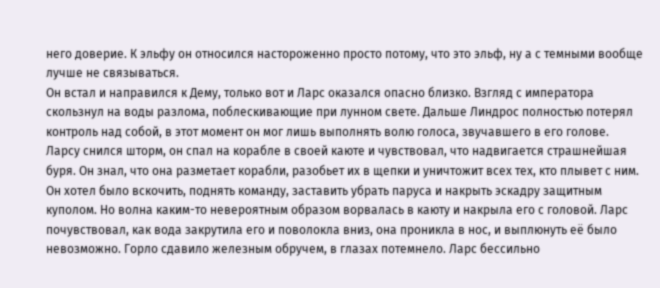него доверие. К эльфу он относился настороженно просто потому, что это эльф, ну а с темными вообще лучше не связываться.
Он встал и направился к Дему, только вот и Ларс оказался опасно близко. Взгляд с императора скользнул на воды разлома, поблескивающие при лунном свете. Дальше Линдрос полностью потерял контроль над собой, в этот момент он мог лишь выполнять волю голоса, звучавшего в его голове.
Ларсу снился шторм, он спал на корабле в своей каюте и чувствовал, что надвигается страшнейшая буря. Он знал, что она разметает корабли, разобьет их в щепки и уничтожит всех тех, кто плывет с ним. Он хотел было вскочить, поднять команду, заставить убрать паруса и накрыть эскадру защитным куполом. Но волна каким-то невероятным образом ворвалась в каюту и накрыла его с головой. Ларс почувствовал, как вода закрутила его и поволокла вниз, она проникла в нос, и выплюнуть её было невозможно. Горло сдавило железным обручем, в глазах потемнело. Ларс бессильно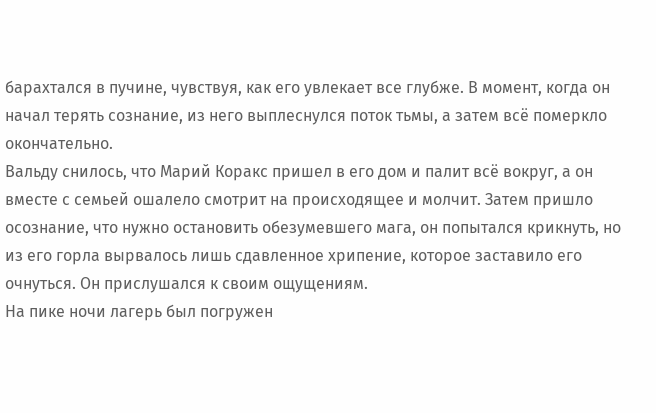барахтался в пучине, чувствуя, как его увлекает все глубже. В момент, когда он начал терять сознание, из него выплеснулся поток тьмы, а затем всё померкло окончательно.
Вальду снилось, что Марий Коракс пришел в его дом и палит всё вокруг, а он вместе с семьей ошалело смотрит на происходящее и молчит. Затем пришло осознание, что нужно остановить обезумевшего мага, он попытался крикнуть, но из его горла вырвалось лишь сдавленное хрипение, которое заставило его очнуться. Он прислушался к своим ощущениям.
На пике ночи лагерь был погружен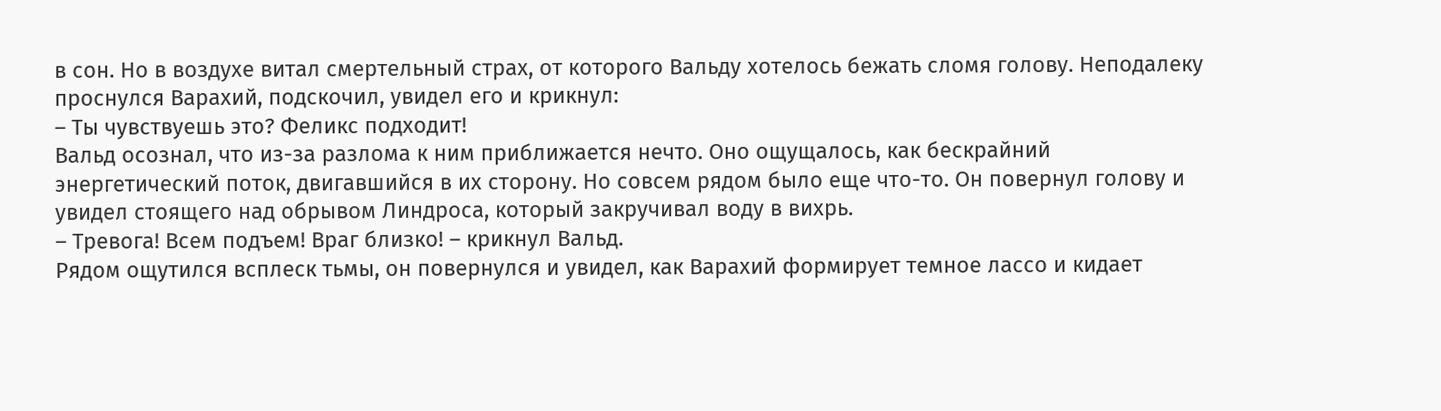в сон. Но в воздухе витал смертельный страх, от которого Вальду хотелось бежать сломя голову. Неподалеку проснулся Варахий, подскочил, увидел его и крикнул:
– Ты чувствуешь это? Феликс подходит!
Вальд осознал, что из-за разлома к ним приближается нечто. Оно ощущалось, как бескрайний энергетический поток, двигавшийся в их сторону. Но совсем рядом было еще что-то. Он повернул голову и увидел стоящего над обрывом Линдроса, который закручивал воду в вихрь.
– Тревога! Всем подъем! Враг близко! – крикнул Вальд.
Рядом ощутился всплеск тьмы, он повернулся и увидел, как Варахий формирует темное лассо и кидает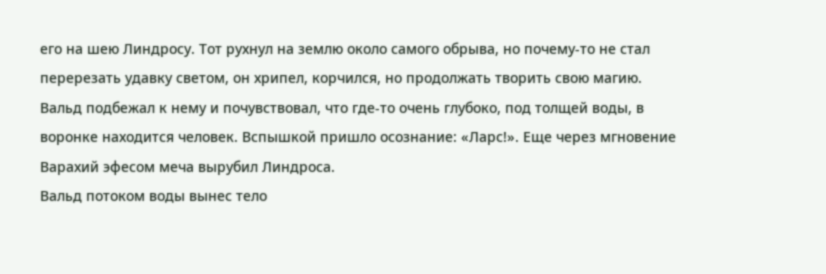его на шею Линдросу. Тот рухнул на землю около самого обрыва, но почему-то не стал перерезать удавку светом, он хрипел, корчился, но продолжать творить свою магию. Вальд подбежал к нему и почувствовал, что где-то очень глубоко, под толщей воды, в воронке находится человек. Вспышкой пришло осознание: «Ларс!». Еще через мгновение Варахий эфесом меча вырубил Линдроса.
Вальд потоком воды вынес тело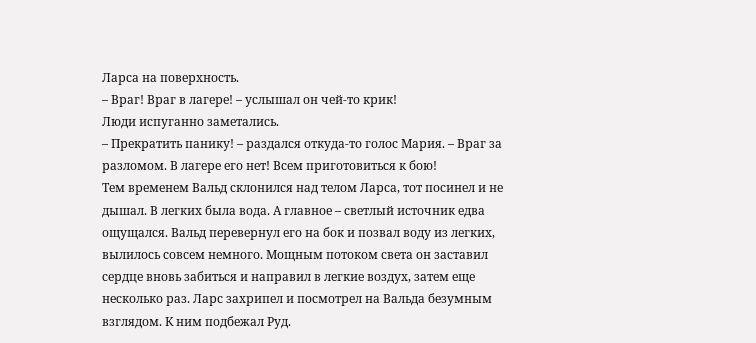Ларса на поверхность.
– Враг! Враг в лагере! – услышал он чей-то крик!
Люди испуганно заметались.
– Прекратить панику! – раздался откуда-то голос Мария. – Враг за разломом. В лагере его нет! Всем приготовиться к бою!
Тем временем Вальд склонился над телом Ларса, тот посинел и не дышал. В легких была вода. А главное – светлый источник едва ощущался. Вальд перевернул его на бок и позвал воду из легких, вылилось совсем немного. Мощным потоком света он заставил сердце вновь забиться и направил в легкие воздух, затем еще несколько раз. Ларс захрипел и посмотрел на Вальда безумным взглядом. К ним подбежал Руд.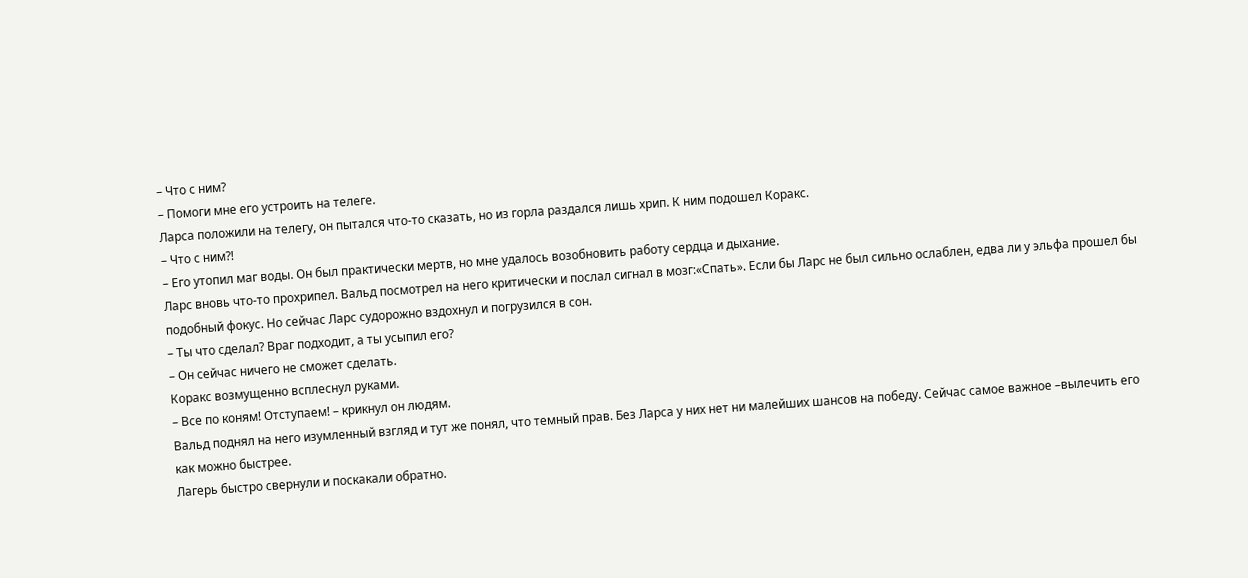– Что с ним?
– Помоги мне его устроить на телеге.
Ларса положили на телегу, он пытался что-то сказать, но из горла раздался лишь хрип. К ним подошел Коракс.
– Что с ним⁈
– Его утопил маг воды. Он был практически мертв, но мне удалось возобновить работу сердца и дыхание.
Ларс вновь что-то прохрипел. Вальд посмотрел на него критически и послал сигнал в мозг:«Спать». Если бы Ларс не был сильно ослаблен, едва ли у эльфа прошел бы подобный фокус. Но сейчас Ларс судорожно вздохнул и погрузился в сон.
– Ты что сделал? Враг подходит, а ты усыпил его?
– Он сейчас ничего не сможет сделать.
Коракс возмущенно всплеснул руками.
– Все по коням! Отступаем! – крикнул он людям.
Вальд поднял на него изумленный взгляд и тут же понял, что темный прав. Без Ларса у них нет ни малейших шансов на победу. Сейчас самое важное –вылечить его как можно быстрее.
Лагерь быстро свернули и поскакали обратно.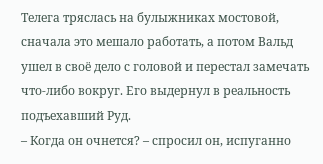Телега тряслась на булыжниках мостовой, сначала это мешало работать, а потом Вальд ушел в своё дело с головой и перестал замечать что-либо вокруг. Его выдернул в реальность подъехавший Руд.
– Когда он очнется? – спросил он, испуганно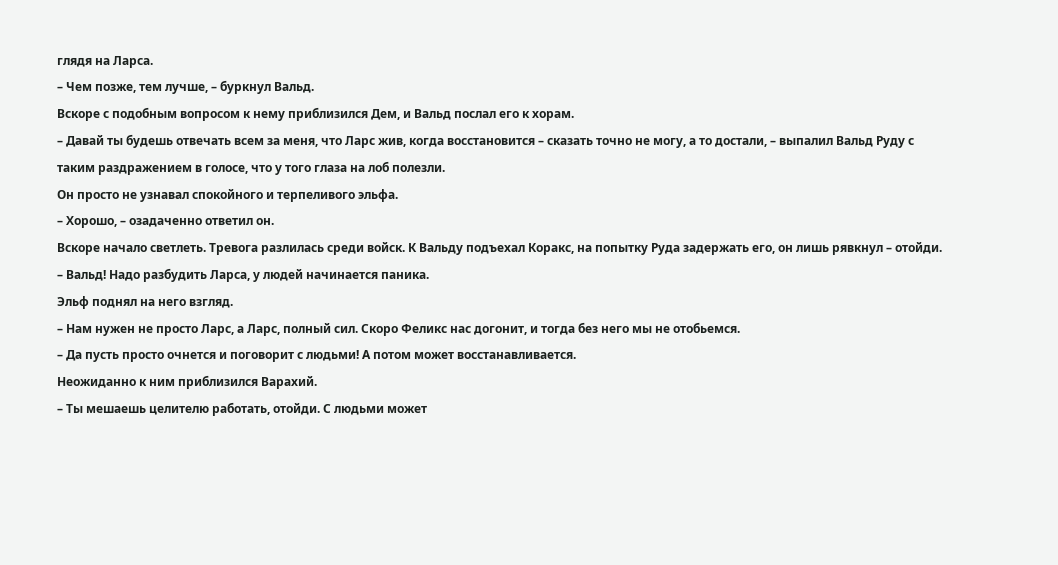глядя на Ларса.
– Чем позже, тем лучше, – буркнул Вальд.
Вскоре с подобным вопросом к нему приблизился Дем, и Вальд послал его к хорам.
– Давай ты будешь отвечать всем за меня, что Ларс жив, когда восстановится – сказать точно не могу, а то достали, – выпалил Вальд Руду с таким раздражением в голосе, что у того глаза на лоб полезли.
Он просто не узнавал спокойного и терпеливого эльфа.
– Хорошо, – озадаченно ответил он.
Вскоре начало светлеть. Тревога разлилась среди войск. К Вальду подъехал Коракс, на попытку Руда задержать его, он лишь рявкнул – отойди.
– Вальд! Надо разбудить Ларса, у людей начинается паника.
Эльф поднял на него взгляд.
– Нам нужен не просто Ларс, а Ларс, полный сил. Скоро Феликс нас догонит, и тогда без него мы не отобьемся.
– Да пусть просто очнется и поговорит с людьми! А потом может восстанавливается.
Неожиданно к ним приблизился Варахий.
– Ты мешаешь целителю работать, отойди. С людьми может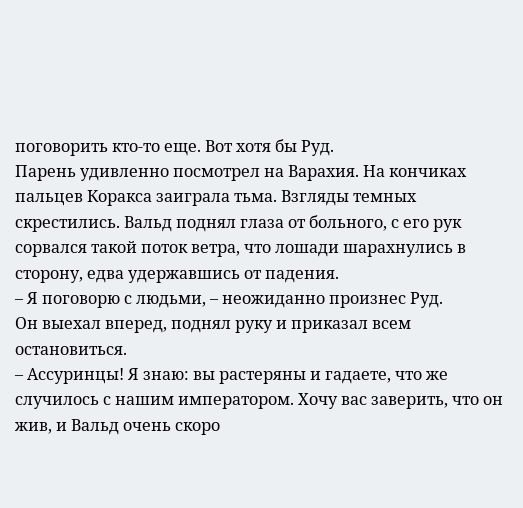поговорить кто-то еще. Вот хотя бы Руд.
Парень удивленно посмотрел на Варахия. На кончиках пальцев Коракса заиграла тьма. Взгляды темных скрестились. Вальд поднял глаза от больного, с его рук сорвался такой поток ветра, что лошади шарахнулись в сторону, едва удержавшись от падения.
– Я поговорю с людьми, – неожиданно произнес Руд.
Он выехал вперед, поднял руку и приказал всем остановиться.
– Ассуринцы! Я знаю: вы растеряны и гадаете, что же случилось с нашим императором. Хочу вас заверить, что он жив, и Вальд очень скоро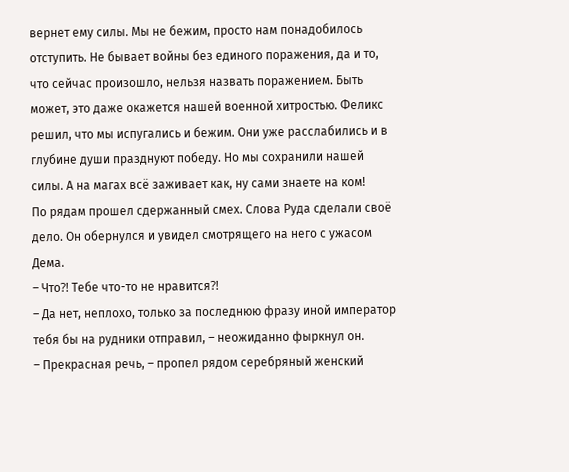вернет ему силы. Мы не бежим, просто нам понадобилось отступить. Не бывает войны без единого поражения, да и то, что сейчас произошло, нельзя назвать поражением. Быть может, это даже окажется нашей военной хитростью. Феликс решил, что мы испугались и бежим. Они уже расслабились и в глубине души празднуют победу. Но мы сохранили нашей силы. А на магах всё заживает как, ну сами знаете на ком!
По рядам прошел сдержанный смех. Слова Руда сделали своё дело. Он обернулся и увидел смотрящего на него с ужасом Дема.
– Что⁈ Тебе что-то не нравится⁈
– Да нет, неплохо, только за последнюю фразу иной император тебя бы на рудники отправил, – неожиданно фыркнул он.
– Прекрасная речь, – пропел рядом серебряный женский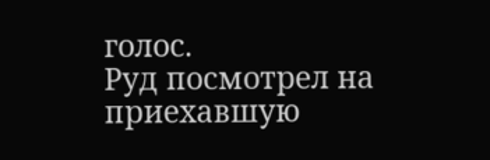голос.
Руд посмотрел на приехавшую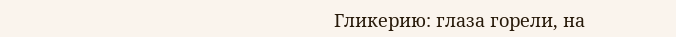Гликерию: глаза горели, на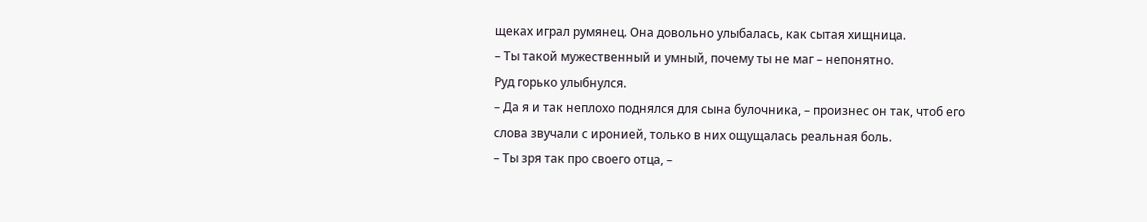щеках играл румянец. Она довольно улыбалась, как сытая хищница.
– Ты такой мужественный и умный, почему ты не маг – непонятно.
Руд горько улыбнулся.
– Да я и так неплохо поднялся для сына булочника, – произнес он так, чтоб его слова звучали с иронией, только в них ощущалась реальная боль.
– Ты зря так про своего отца, –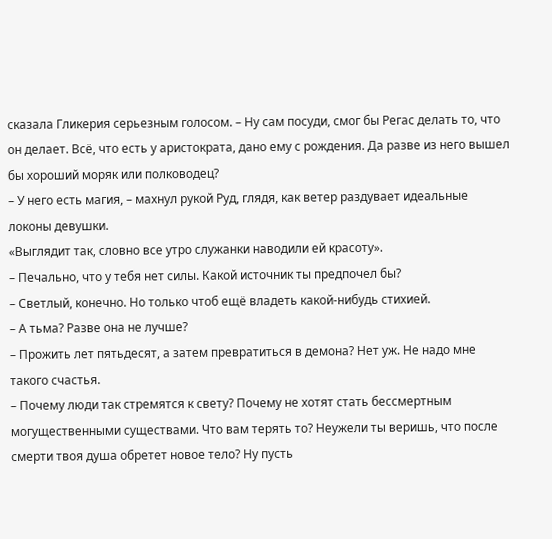сказала Гликерия серьезным голосом. – Ну сам посуди, смог бы Регас делать то, что он делает. Всё, что есть у аристократа, дано ему с рождения. Да разве из него вышел бы хороший моряк или полководец?
– У него есть магия, – махнул рукой Руд, глядя, как ветер раздувает идеальные локоны девушки.
«Выглядит так, словно все утро служанки наводили ей красоту».
– Печально, что у тебя нет силы. Какой источник ты предпочел бы?
– Светлый, конечно. Но только чтоб ещё владеть какой-нибудь стихией.
– А тьма? Разве она не лучше?
– Прожить лет пятьдесят, а затем превратиться в демона? Нет уж. Не надо мне такого счастья.
– Почему люди так стремятся к свету? Почему не хотят стать бессмертным могущественными существами. Что вам терять то? Неужели ты веришь, что после смерти твоя душа обретет новое тело? Ну пусть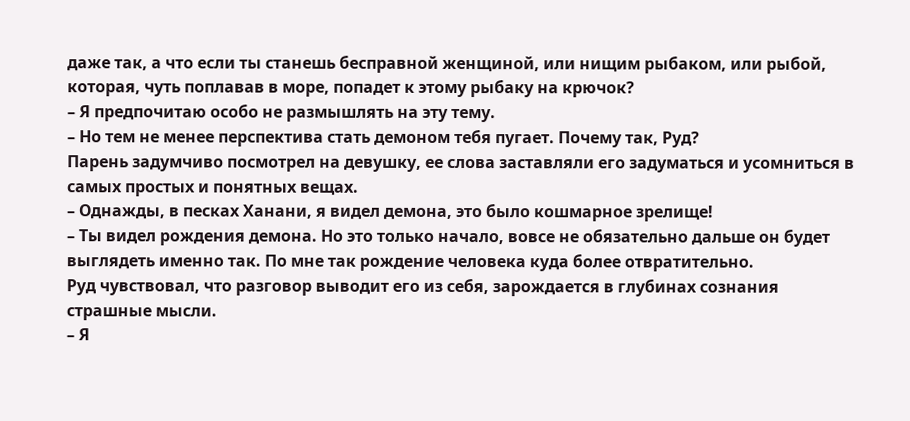даже так, а что если ты станешь бесправной женщиной, или нищим рыбаком, или рыбой, которая, чуть поплавав в море, попадет к этому рыбаку на крючок?
– Я предпочитаю особо не размышлять на эту тему.
– Но тем не менее перспектива стать демоном тебя пугает. Почему так, Руд?
Парень задумчиво посмотрел на девушку, ее слова заставляли его задуматься и усомниться в самых простых и понятных вещах.
– Однажды, в песках Ханани, я видел демона, это было кошмарное зрелище!
– Ты видел рождения демона. Но это только начало, вовсе не обязательно дальше он будет выглядеть именно так. По мне так рождение человека куда более отвратительно.
Руд чувствовал, что разговор выводит его из себя, зарождается в глубинах сознания страшные мысли.
– Я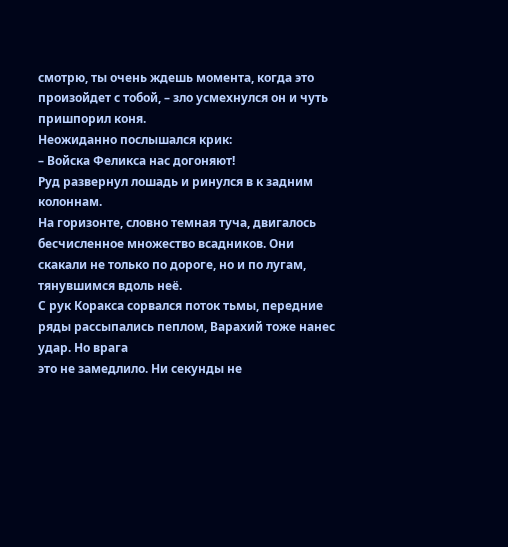смотрю, ты очень ждешь момента, когда это произойдет с тобой, – зло усмехнулся он и чуть пришпорил коня.
Неожиданно послышался крик:
– Войска Феликса нас догоняют!
Руд развернул лошадь и ринулся в к задним колоннам.
На горизонте, словно темная туча, двигалось бесчисленное множество всадников. Они скакали не только по дороге, но и по лугам, тянувшимся вдоль неё.
С рук Коракса сорвался поток тьмы, передние ряды рассыпались пеплом, Варахий тоже нанес удар. Но врага
это не замедлило. Ни секунды не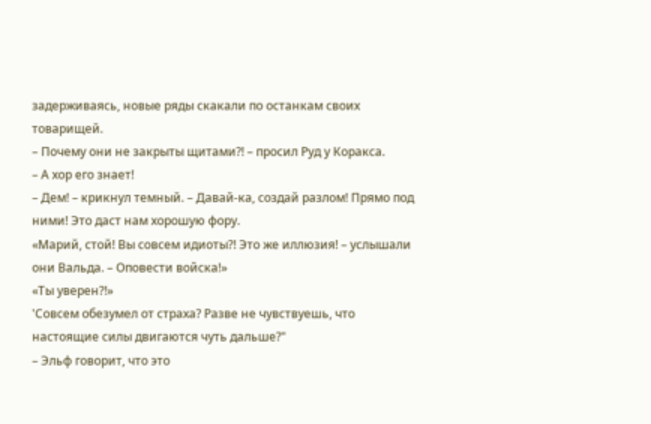задерживаясь, новые ряды скакали по останкам своих товарищей.
– Почему они не закрыты щитами⁈ – просил Руд у Коракса.
– А хор его знает!
– Дем! – крикнул темный. – Давай-ка, создай разлом! Прямо под ними! Это даст нам хорошую фору.
«Марий, стой! Вы совсем идиоты⁈ Это же иллюзия! – услышали они Вальда. – Оповести войска!»
«Ты уверен⁈»
'Совсем обезумел от страха? Разве не чувствуешь, что настоящие силы двигаются чуть дальше?"
– Эльф говорит, что это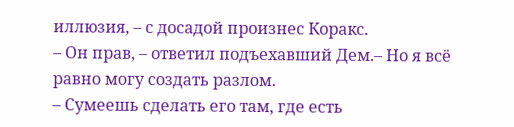иллюзия, – с досадой произнес Коракс.
– Он прав, – ответил подъехавший Дем.– Но я всё равно могу создать разлом.
– Сумеешь сделать его там, где есть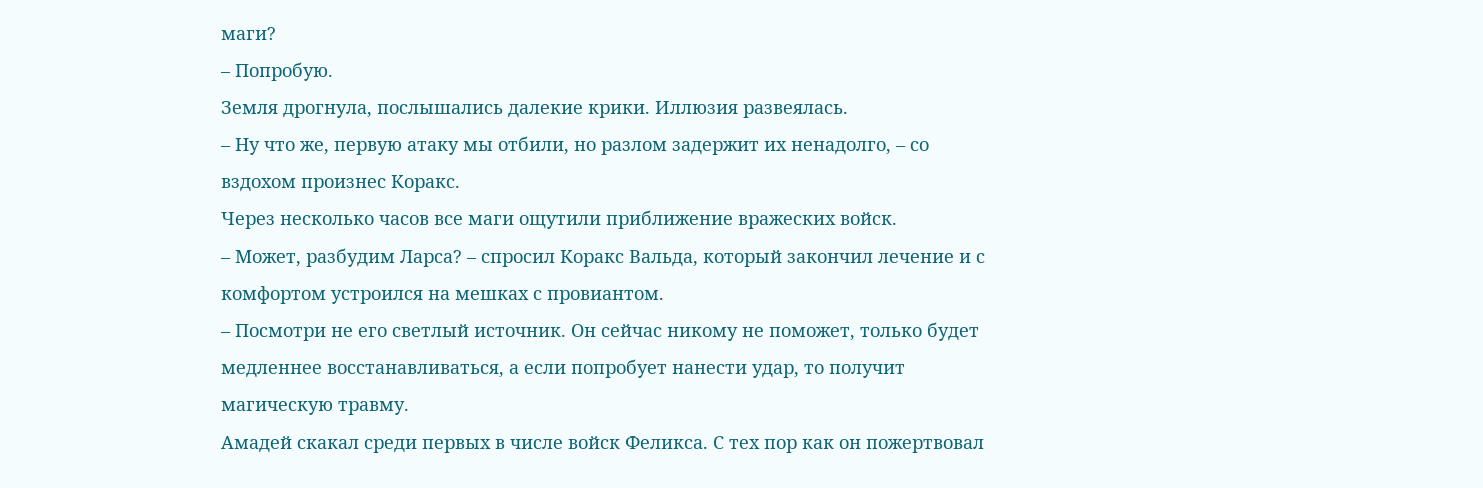маги?
– Попробую.
Земля дрогнула, послышались далекие крики. Иллюзия развеялась.
– Ну что же, первую атаку мы отбили, но разлом задержит их ненадолго, – со вздохом произнес Коракс.
Через несколько часов все маги ощутили приближение вражеских войск.
– Может, разбудим Ларса? – спросил Коракс Вальда, который закончил лечение и с комфортом устроился на мешках с провиантом.
– Посмотри не его светлый источник. Он сейчас никому не поможет, только будет медленнее восстанавливаться, а если попробует нанести удар, то получит магическую травму.
Амадей скакал среди первых в числе войск Феликса. С тех пор как он пожертвовал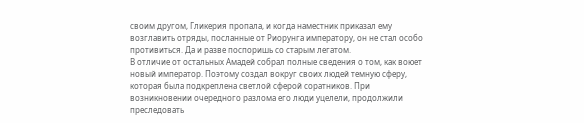своим другом, Гликерия пропала, и когда наместник приказал ему возглавить отряды, посланные от Риорунга императору, он не стал особо противиться. Да и разве поспоришь со старым легатом.
В отличие от остальных Амадей собрал полные сведения о том, как воюет новый император. Поэтому создал вокруг своих людей темную сферу, которая была подкреплена светлой сферой соратников. При возникновении очередного разлома его люди уцелели, продолжили преследовать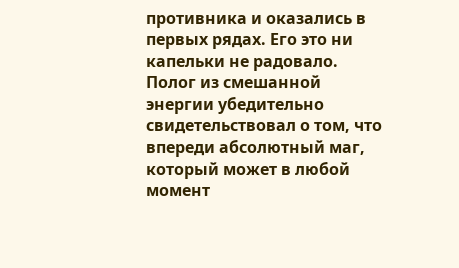противника и оказались в первых рядах. Его это ни капельки не радовало. Полог из смешанной энергии убедительно свидетельствовал о том, что впереди абсолютный маг, который может в любой момент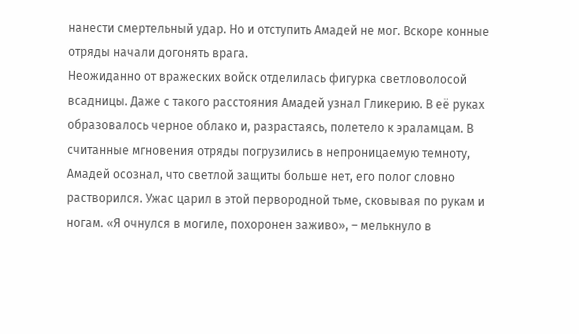нанести смертельный удар. Но и отступить Амадей не мог. Вскоре конные отряды начали догонять врага.
Неожиданно от вражеских войск отделилась фигурка светловолосой всадницы. Даже с такого расстояния Амадей узнал Гликерию. В её руках образовалось черное облако и, разрастаясь, полетело к эраламцам. В считанные мгновения отряды погрузились в непроницаемую темноту, Амадей осознал, что светлой защиты больше нет, его полог словно растворился. Ужас царил в этой первородной тьме, сковывая по рукам и ногам. «Я очнулся в могиле, похоронен заживо», – мелькнуло в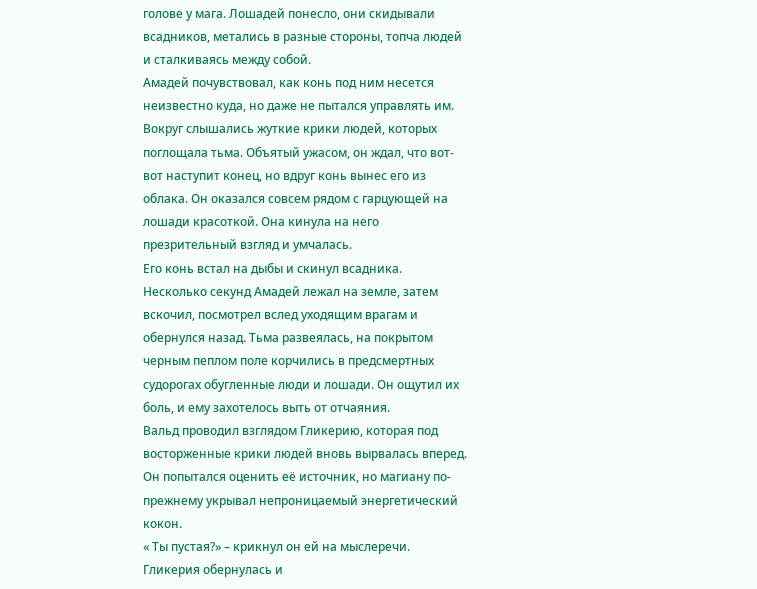голове у мага. Лошадей понесло, они скидывали всадников, метались в разные стороны, топча людей и сталкиваясь между собой.
Амадей почувствовал, как конь под ним несется неизвестно куда, но даже не пытался управлять им. Вокруг слышались жуткие крики людей, которых поглощала тьма. Объятый ужасом, он ждал, что вот-вот наступит конец, но вдруг конь вынес его из облака. Он оказался совсем рядом с гарцующей на лошади красоткой. Она кинула на него презрительный взгляд и умчалась.
Его конь встал на дыбы и скинул всадника.
Несколько секунд Амадей лежал на земле, затем вскочил, посмотрел вслед уходящим врагам и обернулся назад. Тьма развеялась, на покрытом черным пеплом поле корчились в предсмертных судорогах обугленные люди и лошади. Он ощутил их боль, и ему захотелось выть от отчаяния.
Вальд проводил взглядом Гликерию, которая под восторженные крики людей вновь вырвалась вперед. Он попытался оценить её источник, но магиану по-прежнему укрывал непроницаемый энергетический кокон.
« Ты пустая?» – крикнул он ей на мыслеречи.
Гликерия обернулась и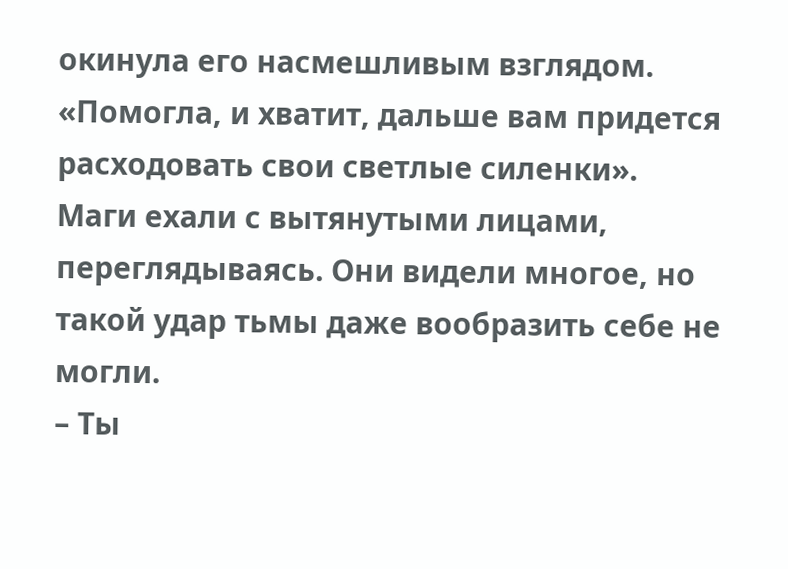окинула его насмешливым взглядом.
«Помогла, и хватит, дальше вам придется расходовать свои светлые силенки».
Маги ехали с вытянутыми лицами, переглядываясь. Они видели многое, но такой удар тьмы даже вообразить себе не могли.
– Ты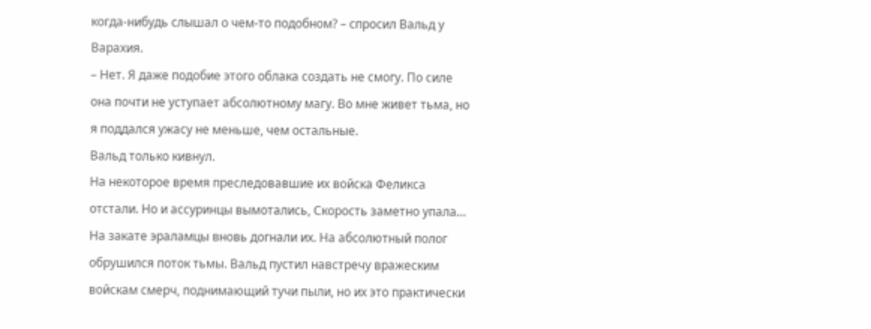когда-нибудь слышал о чем-то подобном? – спросил Вальд у Варахия.
– Нет. Я даже подобие этого облака создать не смогу. По силе она почти не уступает абсолютному магу. Во мне живет тьма, но я поддался ужасу не меньше, чем остальные.
Вальд только кивнул.
На некоторое время преследовавшие их войска Феликса отстали. Но и ассуринцы вымотались, Скорость заметно упала… На закате эраламцы вновь догнали их. На абсолютный полог обрушился поток тьмы. Вальд пустил навстречу вражеским войскам смерч, поднимающий тучи пыли, но их это практически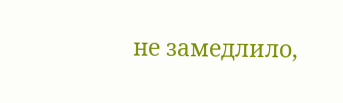не замедлило,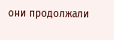они продолжали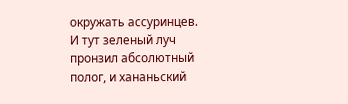окружать ассуринцев.
И тут зеленый луч пронзил абсолютный полог, и хананьский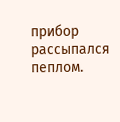прибор рассыпался пеплом.